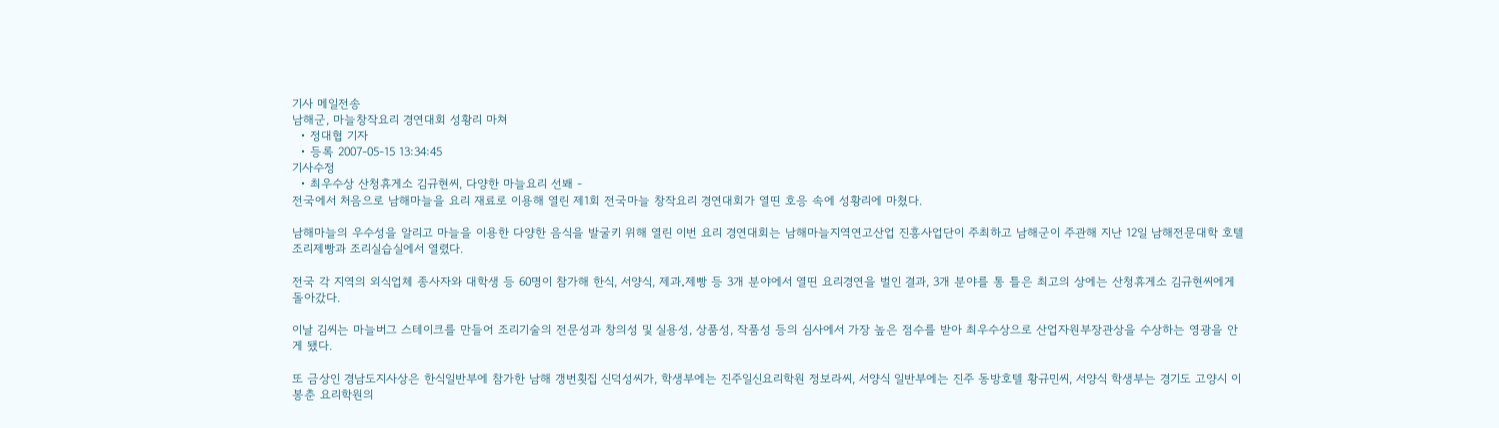기사 메일전송
남해군, 마늘창작요리 경연대회 성황리 마쳐
  • 정대협 기자
  • 등록 2007-05-15 13:34:45
기사수정
  • 최우수상 산청휴게소 김규현씨, 다양한 마늘요리 선봬 -
전국에서 처음으로 남해마늘을 요리 재료로 이용해 열린 제1회 전국마늘 창작요리 경연대회가 열띤 호응 속에 성황리에 마쳤다.

남해마늘의 우수성을 알리고 마늘을 이용한 다양한 음식을 발굴키 위해 열린 이번 요리 경연대회는 남해마늘지역연고산업 진흥사업단이 주최하고 남해군이 주관해 지난 12일 남해전문대학 호텔조리제빵과 조리실습실에서 열렸다.

전국 각 지역의 외식업체 종사자와 대학생 등 60명이 참가해 한식, 서양식, 제과․제빵 등 3개 분야에서 열띤 요리경연을 벌인 결과, 3개 분야를 통 틀은 최고의 상에는 산청휴게소 김규현씨에게 돌아갔다.

이날 김씨는 마늘버그 스테이크를 만들어 조리기술의 전문성과 창의성 및 실용성, 상품성, 작품성 등의 심사에서 가장 높은 점수를 받아 최우수상으로 산업자원부장관상을 수상하는 영광을 안게 됐다.

또 금상인 경남도지사상은 한식일반부에 참가한 남해 갱번횟집 신덕성씨가, 학생부에는 진주일신요리학원 정보라씨, 서양식 일반부에는 진주 동방호텔 황규민씨, 서양식 학생부는 경기도 고양시 이봉춘 요리학원의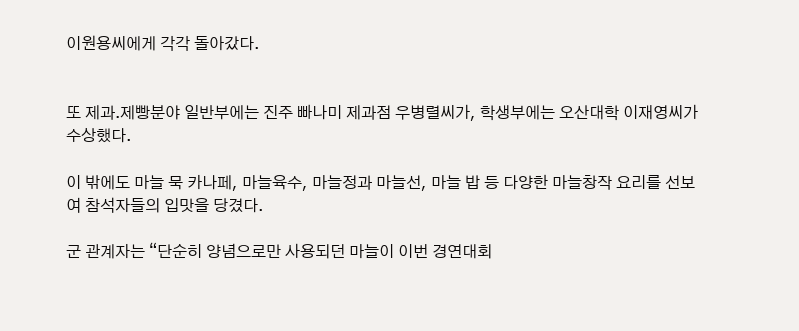이원용씨에게 각각 돌아갔다.


또 제과․제빵분야 일반부에는 진주 빠나미 제과점 우병렬씨가, 학생부에는 오산대학 이재영씨가 수상했다.

이 밖에도 마늘 묵 카나페, 마늘육수, 마늘정과 마늘선, 마늘 밥 등 다양한 마늘창작 요리를 선보여 참석자들의 입맛을 당겼다.

군 관계자는 “단순히 양념으로만 사용되던 마늘이 이번 경연대회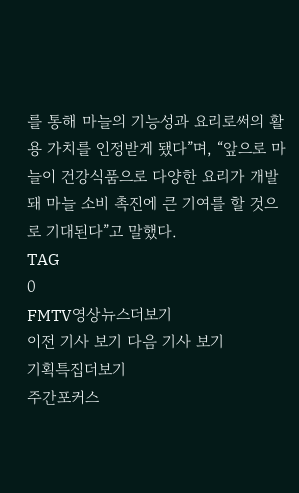를 통해 마늘의 기능성과 요리로써의 활용 가치를 인정받게 됐다”며, “앞으로 마늘이 건강식품으로 다양한 요리가 개발돼 마늘 소비 촉진에 큰 기여를 할 것으로 기대된다”고 말했다.
TAG
0
FMTV영상뉴스더보기
이전 기사 보기 다음 기사 보기
기획특집더보기
주간포커스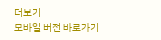더보기
모바일 버전 바로가기